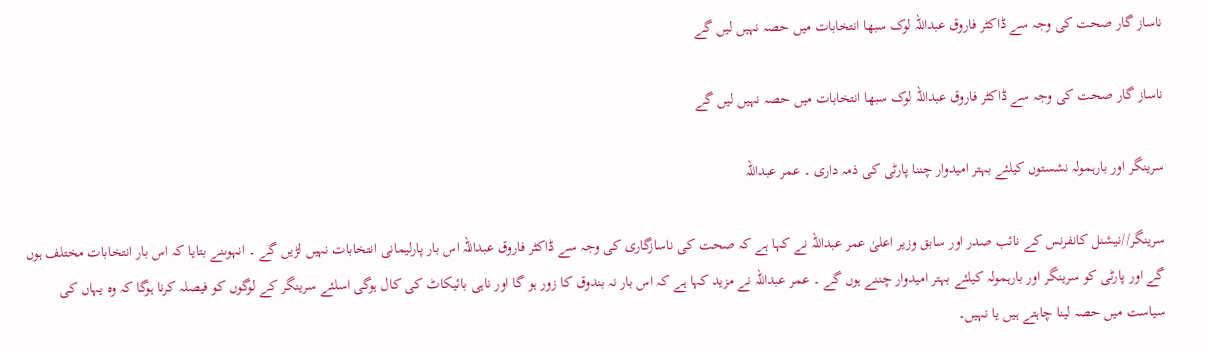ناساز گار صحت کی وجہ سے ڈاکٹر فاروق عبداللہ لوک سبھا انتخابات میں حصہ نہیں لیں گے

ناساز گار صحت کی وجہ سے ڈاکٹر فاروق عبداللہ لوک سبھا انتخابات میں حصہ نہیں لیں گے

سرینگر اور بارہمولہ نشستوں کیلئے بہتر امیدوار چننا پارٹی کی ذمہ داری ۔ عمر عبداللہ

سرینگر//نیشنل کانفرنس کے نائب صدر اور سابق وزیر اعلیٰ عمر عبداللہ نے کہا ہے کہ صحت کی ناسازگاری کی وجہ سے ڈاکٹر فاروق عبداللہ اس بار پارلیمانی انتخابات نہیں لڑیں گے ۔ انہوںنے بتایا کہ اس بار انتخابات مختلف ہوں گے اور پارٹی کو سرینگر اور بارہمولہ کیلئے بہتر امیدوار چننے ہوں گے ۔ عمر عبداللہ نے مزید کہا ہے کہ اس بار نہ بندوق کا زور ہو گا اور ناہی بائیکاٹ کی کال ہوگی اسلئے سرینگر کے لوگوں کو فیصلہ کرنا ہوگا کہ وہ یہاں کی سیاست میں حصہ لینا چاہتے ہیں یا نہیں۔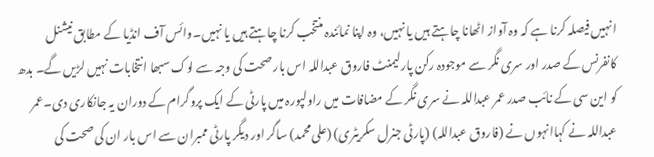انہیں فیصلہ کرنا ہے کہ وہ آواز اٹھانا چاہتے ہیں یا نہیں، وہ اپنا نمائندہ منتخب کرنا چاہتے ہیں یا نہیں۔وائس آف انڈیا کے مطابق نیشنل کانفرنس کے صدر اور سری نگر سے موجودہ رکن پارلیمنٹ فاروق عبداللہ اس بار صحت کی وجہ سے لوک سبھا انتخابات نہیں لڑیں گے۔ بدھ کو این سی کے نائب صدر عمر عبداللہ نے سری نگر کے مضافات میں راولپورہ میں پارٹی کے ایک پروگرام کے دوران یہ جانکاری دی۔عمر عبداللہ نے کہاانہوں نے (فاروق عبداللہ) (پارٹی جنرل سکریٹری) (علی محمد) ساگر اور دیگر پارٹی ممبران سے اس بار ان کی صحت کی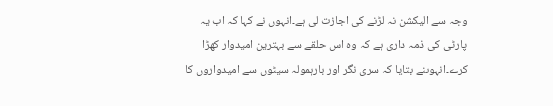وجہ سے الیکشن نہ لڑنے کی اجازت لی ہے۔انہوں نے کہا کہ اب یہ پارٹی کی ذمہ داری ہے کہ وہ اس حلقے سے بہترین امیدوار کھڑا کرے۔انہوںنے بتایا کہ سری نگر اور بارہمولہ سیٹوں سے امیدواروں کا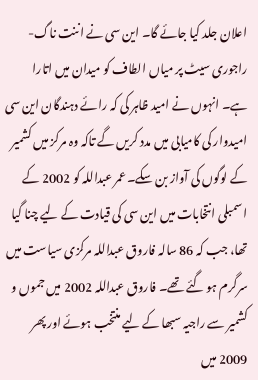اعلان جلد کیا جائے گا۔ این سی نے اننت ناگ-راجوری سیٹ پر میاں الطاف کو میدان میں اتارا ہے۔ انہوں نے امید ظاہر کی کہ رائے دہندگان این سی امیدوار کی کامیابی میں مدد کریں گے تاکہ وہ مرکز میں کشمیر کے لوگوں کی آواز بن سکے۔عمر عبداللہ کو 2002 کے اسمبلی انتخابات میں این سی کی قیادت کے لیے چنا گیا تھا، جب کہ 86 سالہ فاروق عبداللہ مرکزی سیاست میں سرگرم ہو گئے تھے۔ فاروق عبداللہ 2002 میں جموں و کشمیر سے راجیہ سبھا کے لیے منتخب ہوئے اور پھر 2009 میں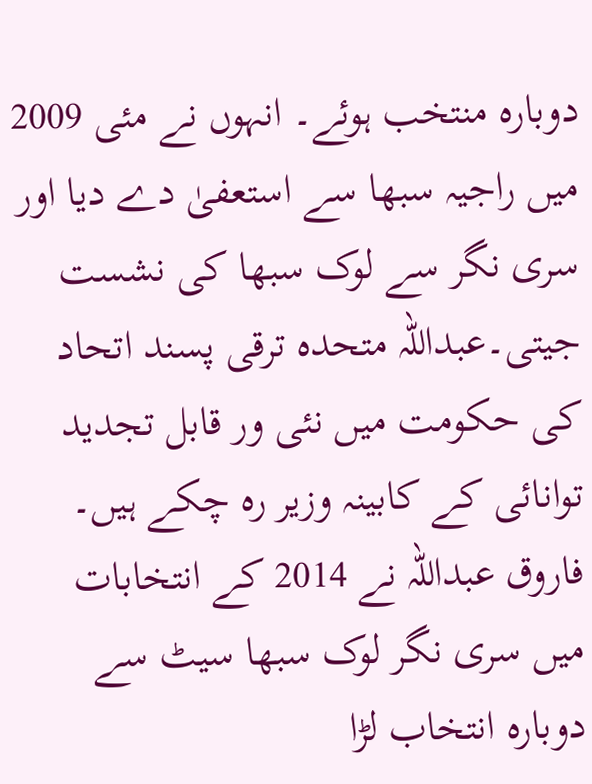دوبارہ منتخب ہوئے۔ انہوں نے مئی 2009 میں راجیہ سبھا سے استعفیٰ دے دیا اور سری نگر سے لوک سبھا کی نشست جیتی۔عبداللہ متحدہ ترقی پسند اتحاد کی حکومت میں نئی ور قابل تجدید توانائی کے کابینہ وزیر رہ چکے ہیں۔ فاروق عبداللہ نے 2014 کے انتخابات میں سری نگر لوک سبھا سیٹ سے دوبارہ انتخاب لڑا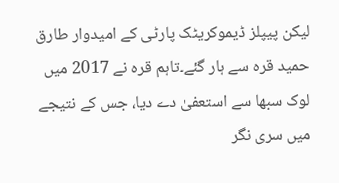لیکن پیپلز ڈیموکریٹک پارٹی کے امیدوار طارق حمید قرہ سے ہار گئے۔تاہم قرہ نے 2017 میں لوک سبھا سے استعفیٰ دے دیا، جس کے نتیجے میں سری نگر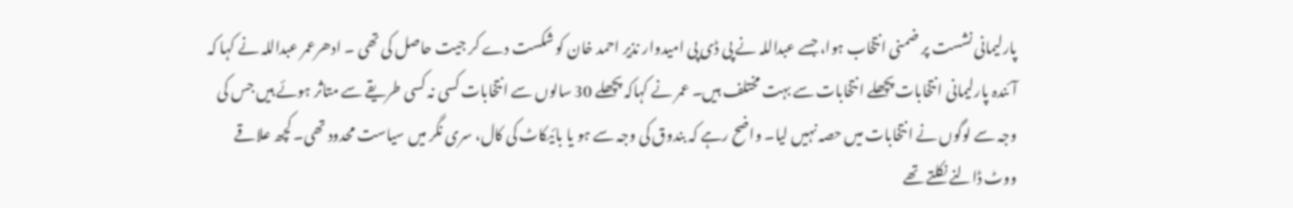پارلیمانی نشست پر ضمنی انتخاب ہوا، جسے عبداللہ نے پی ڈی پی امیدوار نذیر احمد خان کو شکست دے کر جیت حاصل کی تھی ۔ ادھرعمر عبداللہ نے کہا کہ آئندہ پارلیمانی انتخابات پچھلے انتخابات سے بہت مختلف ہیں۔ عمر نے کہاکہ پچھلے 30 سالوں سے انتخابات کسی نہ کسی طریقے سے متاثر ہوئے ہیں جس کی وجہ سے لوگوں نے انتخابات میں حصہ نہیں لیا۔ واضح رہے کہ بندوق کی وجہ سے ہو یا بائیکاٹ کی کال، سری نگر میں سیاست محدود تھی۔ کچھ علاقے ووٹ ڈالنے نکلتے تھے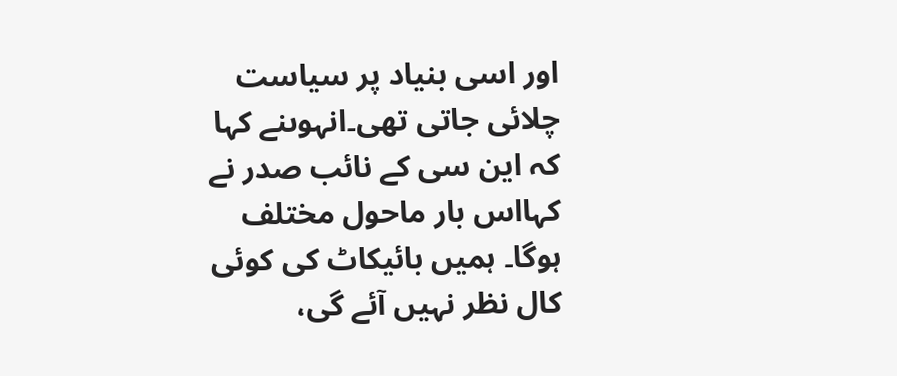اور اسی بنیاد پر سیاست چلائی جاتی تھی۔انہوںنے کہا کہ این سی کے نائب صدر نے کہااس بار ماحول مختلف ہوگا۔ ہمیں بائیکاٹ کی کوئی کال نظر نہیں آئے گی،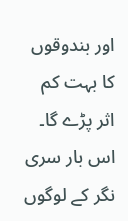اور بندوقوں کا بہت کم اثر پڑے گا۔ اس بار سری نگر کے لوگوں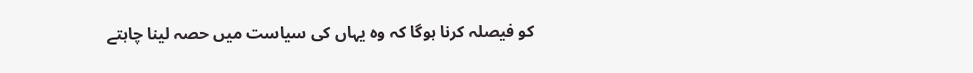کو فیصلہ کرنا ہوگا کہ وہ یہاں کی سیاست میں حصہ لینا چاہتے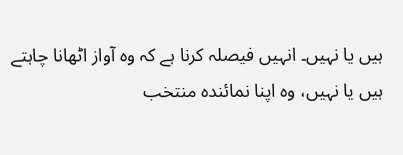ہیں یا نہیں۔ انہیں فیصلہ کرنا ہے کہ وہ آواز اٹھانا چاہتے ہیں یا نہیں، وہ اپنا نمائندہ منتخب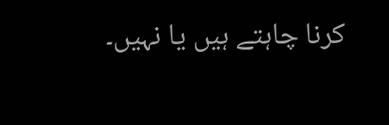کرنا چاہتے ہیں یا نہیں۔